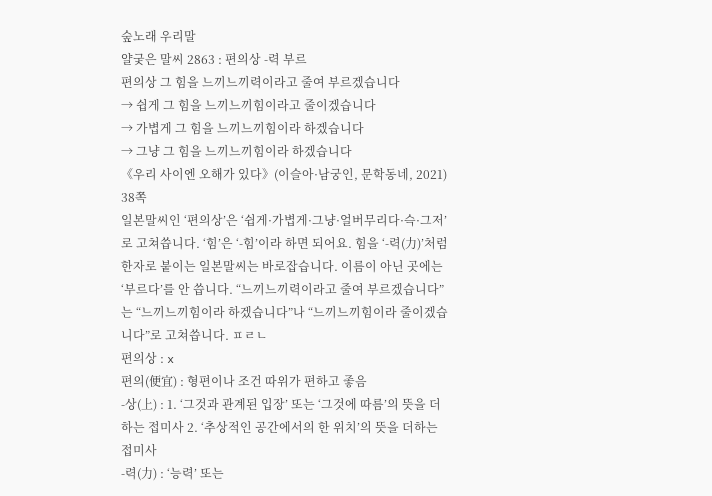숲노래 우리말
얄궂은 말씨 2863 : 편의상 -력 부르
편의상 그 힘을 느끼느끼력이라고 줄여 부르겠습니다
→ 쉽게 그 힘을 느끼느끼힘이라고 줄이겠습니다
→ 가볍게 그 힘을 느끼느끼힘이라 하겠습니다
→ 그냥 그 힘을 느끼느끼힘이라 하겠습니다
《우리 사이엔 오해가 있다》(이슬아·남궁인, 문학동네, 2021) 38쪽
일본말씨인 ‘편의상’은 ‘쉽게·가볍게·그냥·얼버무리다·슥·그저’로 고쳐씁니다. ‘힘’은 ‘-힘’이라 하면 되어요. 힘을 ‘-력(力)’처럼 한자로 붙이는 일본말씨는 바로잡습니다. 이름이 아닌 곳에는 ‘부르다’를 안 씁니다. “느끼느끼력이라고 줄여 부르겠습니다”는 “느끼느끼힘이라 하겠습니다”나 “느끼느끼힘이라 줄이겠습니다”로 고쳐씁니다. ㅍㄹㄴ
편의상 : x
편의(便宜) : 형편이나 조건 따위가 편하고 좋음
-상(上) : 1. ‘그것과 관계된 입장’ 또는 ‘그것에 따름’의 뜻을 더하는 접미사 2. ‘추상적인 공간에서의 한 위치’의 뜻을 더하는 접미사
-력(力) : ‘능력’ 또는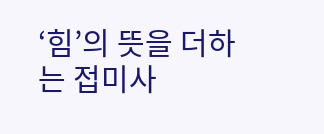‘힘’의 뜻을 더하는 접미사